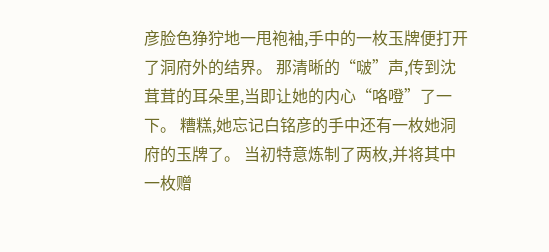彦脸色狰狞地一甩袍袖,手中的一枚玉牌便打开了洞府外的结界。 那清晰的“啵”声,传到沈茸茸的耳朵里,当即让她的内心“咯噔”了一下。 糟糕,她忘记白铭彦的手中还有一枚她洞府的玉牌了。 当初特意炼制了两枚,并将其中一枚赠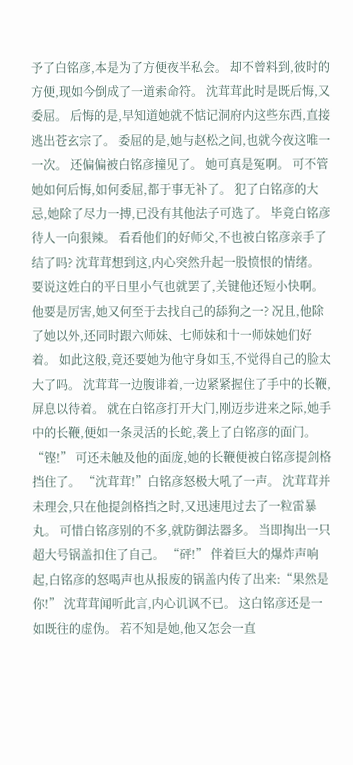予了白铭彦,本是为了方便夜半私会。 却不曾料到,彼时的方便,现如今倒成了一道索命符。 沈茸茸此时是既后悔,又委屈。 后悔的是,早知道她就不惦记洞府内这些东西,直接逃出苍玄宗了。 委屈的是,她与赵松之间,也就今夜这唯一一次。 还偏偏被白铭彦撞见了。 她可真是冤啊。 可不管她如何后悔,如何委屈,都于事无补了。 犯了白铭彦的大忌,她除了尽力一搏,已没有其他法子可选了。 毕竟白铭彦待人一向狠辣。 看看他们的好师父,不也被白铭彦亲手了结了吗? 沈茸茸想到这,内心突然升起一股愤恨的情绪。 要说这姓白的平日里小气也就罢了,关键他还短小快啊。 他要是厉害,她又何至于去找自己的舔狗之一? 况且,他除了她以外,还同时跟六师妹、七师妹和十一师妹她们好着。 如此这般,竟还要她为他守身如玉,不觉得自己的脸太大了吗。 沈茸茸一边腹诽着,一边紧紧握住了手中的长鞭,屏息以待着。 就在白铭彦打开大门,刚迈步进来之际,她手中的长鞭,便如一条灵活的长蛇,袭上了白铭彦的面门。 “铿!” 可还未触及他的面庞,她的长鞭便被白铭彦提剑格挡住了。 “沈茸茸!”白铭彦怒极大吼了一声。 沈茸茸并未理会,只在他提剑格挡之时,又迅速甩过去了一粒雷暴丸。 可惜白铭彦别的不多,就防御法器多。 当即掏出一只超大号锅盖扣住了自己。 “砰!” 伴着巨大的爆炸声响起,白铭彦的怒喝声也从报废的锅盖内传了出来:“果然是你!” 沈茸茸闻听此言,内心讥讽不已。 这白铭彦还是一如既往的虚伪。 若不知是她,他又怎会一直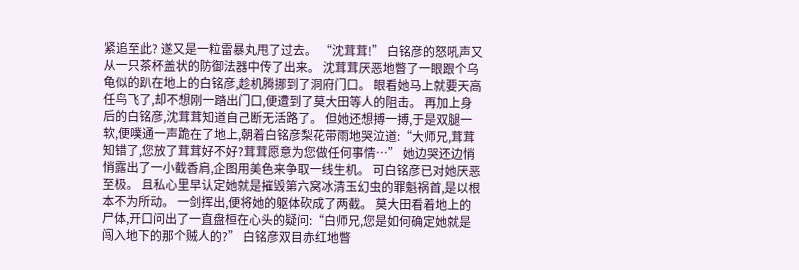紧追至此? 遂又是一粒雷暴丸甩了过去。 “沈茸茸!” 白铭彦的怒吼声又从一只茶杯盖状的防御法器中传了出来。 沈茸茸厌恶地瞥了一眼跟个乌龟似的趴在地上的白铭彦,趁机腾挪到了洞府门口。 眼看她马上就要天高任鸟飞了,却不想刚一踏出门口,便遭到了莫大田等人的阻击。 再加上身后的白铭彦,沈茸茸知道自己断无活路了。 但她还想搏一搏,于是双腿一软,便噗通一声跪在了地上,朝着白铭彦梨花带雨地哭泣道:“大师兄,茸茸知错了,您放了茸茸好不好?茸茸愿意为您做任何事情…” 她边哭还边悄悄露出了一小截香肩,企图用美色来争取一线生机。 可白铭彦已对她厌恶至极。 且私心里早认定她就是摧毁第六窝冰清玉幻虫的罪魁祸首,是以根本不为所动。 一剑挥出,便将她的躯体砍成了两截。 莫大田看着地上的尸体,开口问出了一直盘桓在心头的疑问:“白师兄,您是如何确定她就是闯入地下的那个贼人的?” 白铭彦双目赤红地瞥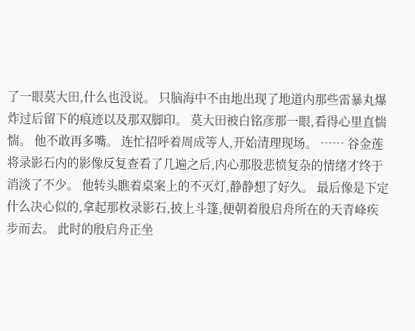了一眼莫大田,什么也没说。 只脑海中不由地出现了地道内那些雷暴丸爆炸过后留下的痕迹以及那双脚印。 莫大田被白铭彦那一眼,看得心里直惴惴。 他不敢再多嘴。 连忙招呼着周成等人,开始清理现场。 …… 谷金莲将录影石内的影像反复查看了几遍之后,内心那股悲愤复杂的情绪才终于消淡了不少。 他转头瞧着桌案上的不灭灯,静静想了好久。 最后像是下定什么决心似的,拿起那枚录影石,披上斗篷,便朝着殷启舟所在的天青峰疾步而去。 此时的殷启舟正坐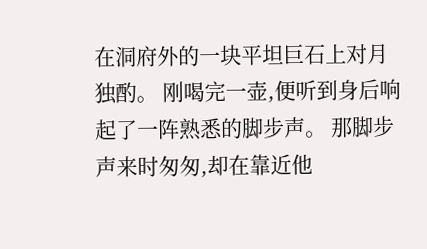在洞府外的一块平坦巨石上对月独酌。 刚喝完一壶,便听到身后响起了一阵熟悉的脚步声。 那脚步声来时匆匆,却在靠近他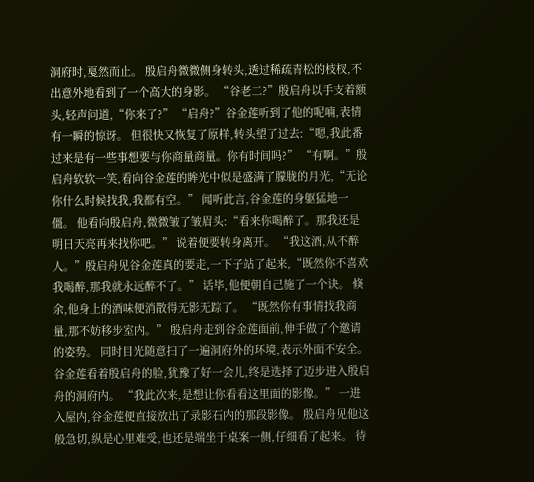洞府时,戛然而止。 殷启舟微微侧身转头,透过稀疏青松的枝杈,不出意外地看到了一个高大的身影。 “谷老二?”殷启舟以手支着额头,轻声问道,“你来了?” “启舟?”谷金莲听到了他的呢喃,表情有一瞬的惊讶。 但很快又恢复了原样,转头望了过去:“嗯,我此番过来是有一些事想要与你商量商量。你有时间吗?” “有啊。”殷启舟软软一笑,看向谷金莲的眸光中似是盛满了朦胧的月光,“无论你什么时候找我,我都有空。” 闻听此言,谷金莲的身躯猛地一僵。 他看向殷启舟,微微皱了皱眉头:“看来你喝醉了。那我还是明日天亮再来找你吧。” 说着便要转身离开。 “我这酒,从不醉人。”殷启舟见谷金莲真的要走,一下子站了起来,“既然你不喜欢我喝醉,那我就永远醉不了。” 话毕,他便朝自己施了一个诀。 倏余,他身上的酒味便消散得无影无踪了。 “既然你有事情找我商量,那不妨移步室内。” 殷启舟走到谷金莲面前,伸手做了个邀请的姿势。 同时目光随意扫了一遍洞府外的环境,表示外面不安全。 谷金莲看着殷启舟的脸,犹豫了好一会儿,终是选择了迈步进入殷启舟的洞府内。 “我此次来,是想让你看看这里面的影像。” 一进入屋内,谷金莲便直接放出了录影石内的那段影像。 殷启舟见他这般急切,纵是心里难受,也还是端坐于桌案一侧,仔细看了起来。 待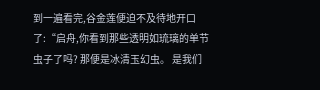到一遍看完,谷金莲便迫不及待地开口了:“启舟,你看到那些透明如琉璃的单节虫子了吗? 那便是冰清玉幻虫。 是我们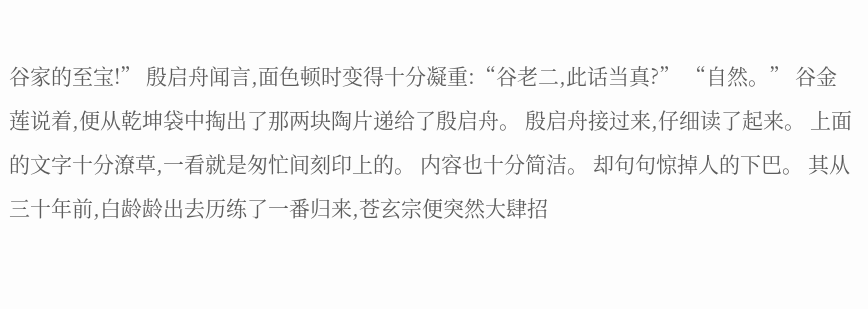谷家的至宝!” 殷启舟闻言,面色顿时变得十分凝重:“谷老二,此话当真?” “自然。” 谷金莲说着,便从乾坤袋中掏出了那两块陶片递给了殷启舟。 殷启舟接过来,仔细读了起来。 上面的文字十分潦草,一看就是匆忙间刻印上的。 内容也十分简洁。 却句句惊掉人的下巴。 其从三十年前,白龄龄出去历练了一番归来,苍玄宗便突然大肆招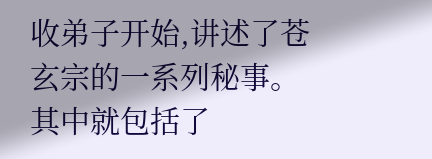收弟子开始,讲述了苍玄宗的一系列秘事。 其中就包括了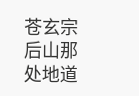苍玄宗后山那处地道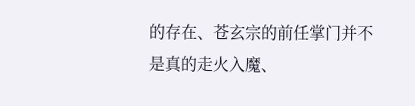的存在、苍玄宗的前任掌门并不是真的走火入魔、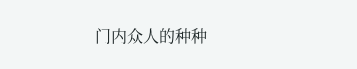门内众人的种种